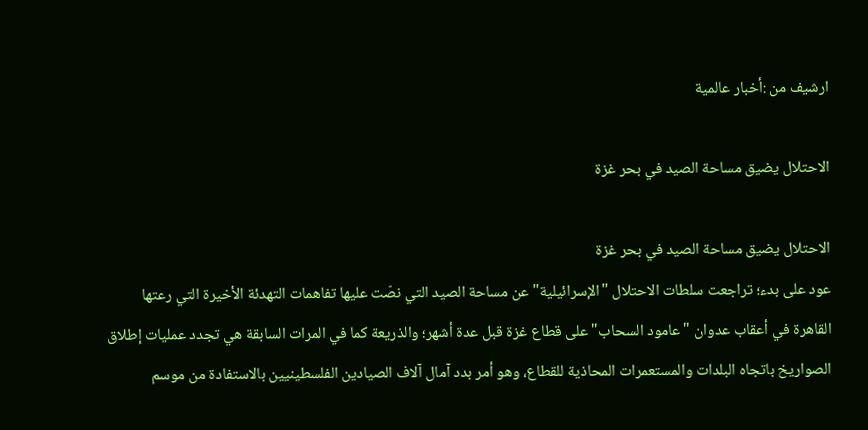ارشيف من :أخبار عالمية

الاحتلال يضيق مساحة الصيد في بحر غزة

الاحتلال يضيق مساحة الصيد في بحر غزة
عود على بدء؛ تراجعت سلطات الاحتلال "الإسرائيلية" عن مساحة الصيد التي نصّت عليها تفاهمات التهدئة الأخيرة التي رعتها القاهرة في أعقاب عدوان "عامود السحاب" على قطاع غزة قبل عدة أشهر؛ والذريعة كما في المرات السابقة هي تجدد عمليات إطلاق الصواريخ باتجاه البلدات والمستعمرات المحاذية للقطاع، وهو أمر بدد آمال آلاف الصيادين الفلسطينيين بالاستفادة من موسم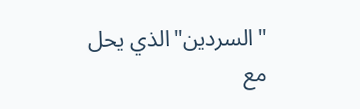"السردين"الذي يحل مع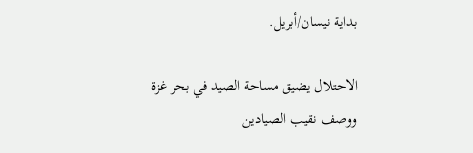بداية نيسان/أبريل.

الاحتلال يضيق مساحة الصيد في بحر غزة
ووصف نقيب الصيادين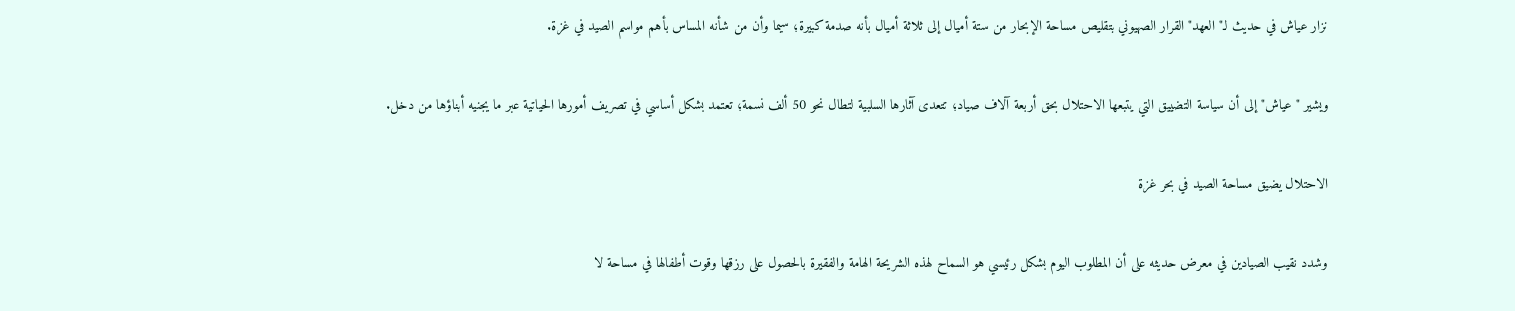نزار عياش في حديث لـ"العهد" القرار الصهيوني بتقليص مساحة الإبحار من ستة أميال إلى ثلاثة أميال بأنه صدمة كبيرة؛ سيما وأن من شأنه المساس بأهم مواسم الصيد في غزة.

ويشير "عياش" إلى أن سياسة التضييق التي يتبعها الاحتلال بحق أربعة آلاف صياد؛ تتعدى آثارها السلبية لتطال نحو 50 ألف نسمة؛ تعتمد بشكل أساسي في تصريف أمورها الحياتية عبر ما يجنيه أبناؤها من دخل.

الاحتلال يضيق مساحة الصيد في بحر غزة

وشدد نقيب الصيادين في معرض حديثه على أن المطلوب اليوم بشكل رئيسي هو السماح لهذه الشريحة الهامة والفقيرة بالحصول على رزقها وقوت أطفالها في مساحة لا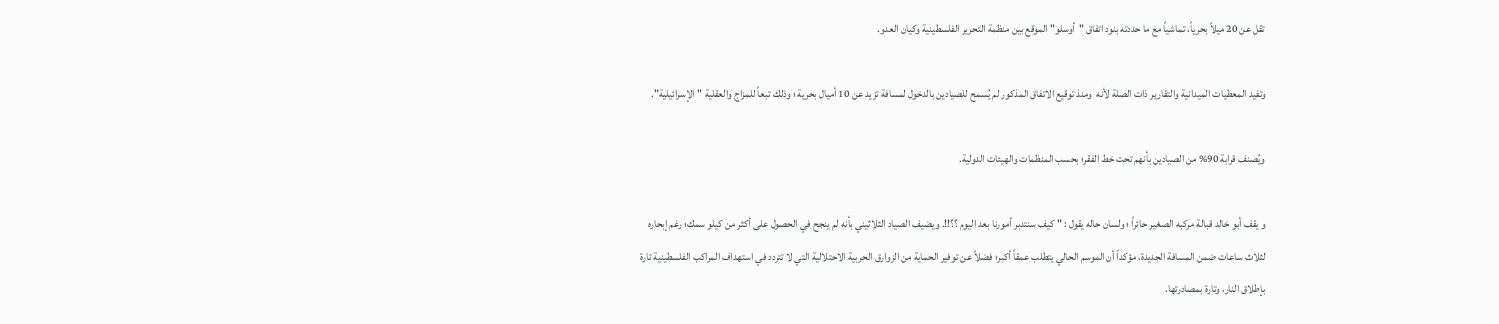تقل عن 20 ميلاً بحرياً، تماشياً مع ما حددته بنود اتفاق "أوسلو" الموقع بين منظمة التحرير الفلسطينية وكيان العدو.

وتفيد المعطيات الميدانية والتقارير ذات الصلة لأنه  ومنذ توقيع الاتفاق المذكور لم يُسمح للصيادين بالدخول لمسافة تزيد عن 10 أميال بحرية ؛ وذلك تبعاً للمزاج والعقلية "الإسرائيلية".

ويُصنف قرابة 90% من الصيادين بأنهم تحت خط الفقر؛ بحسب المنظمات والهيئات الدولية.

و يقف أبو خالد قبالة مركبه الصغير حائراً ؛ ولسان حاله يقول : " كيف سنتدبر أمورنا بعد اليوم ؟؟!!. ويضيف الصياد الثلاثيني بأنه لم ينجح في الحصول على أكثر من كيلو سمك؛ رغم إبحاره لثلاث ساعات ضمن المسافة الجديدة، مؤكداً أن الموسم الحالي يتطلب عمقاً أكبر؛ فضلاً عن توفير الحماية من الزوارق الحربية الاحتلالية التي لا تتردد في استهداف المراكب الفلسطينية تارة بإطلاق النار، وتارة بمصادرتها.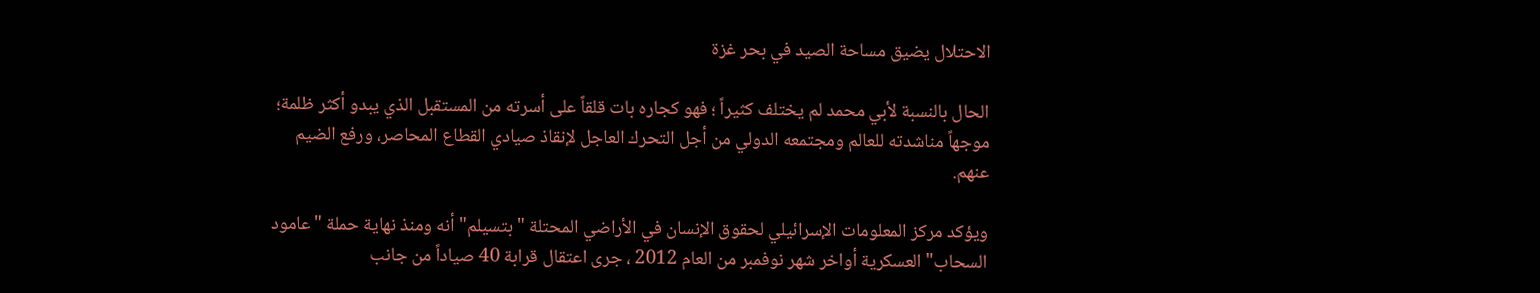الاحتلال يضيق مساحة الصيد في بحر غزة

الحال بالنسبة لأبي محمد لم يختلف كثيراً ؛ فهو كجاره بات قلقاً على أسرته من المستقبل الذي يبدو أكثر ظلمة؛ موجهاً مناشدته للعالم ومجتمعه الدولي من أجل التحرك العاجل لإنقاذ صيادي القطاع المحاصر، ورفع الضيم عنهم.

ويؤكد مركز المعلومات الإسرائيلي لحقوق الإنسان في الأراضي المحتلة "بتسيلم" أنه ومنذ نهاية حملة "عامود السحاب" العسكرية أواخر شهر نوفمبر من العام 2012 ، جرى اعتقال قرابة 40 صياداً من جانب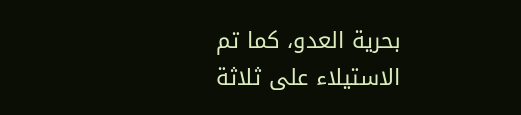بحرية العدو، كما تم الاستيلاء على ثلاثة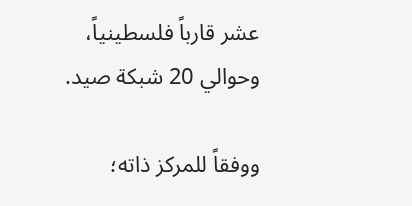عشر قارباً فلسطينياً، وحوالي 20 شبكة صيد.

ووفقاً للمركز ذاته؛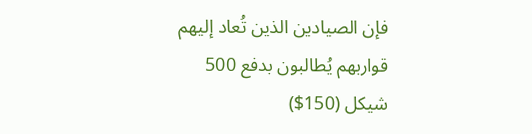فإن الصيادين الذين تُعاد إليهم قواربهم يُطالبون بدفع 500 شيكل (150$)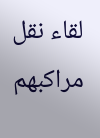لقاء نقل مراكبهم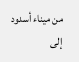من ميناء أسدود إلى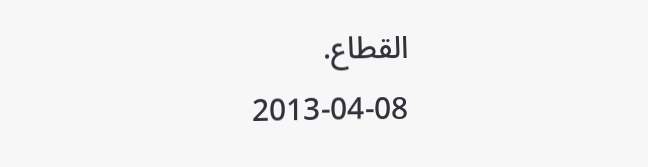القطاع.
2013-04-08